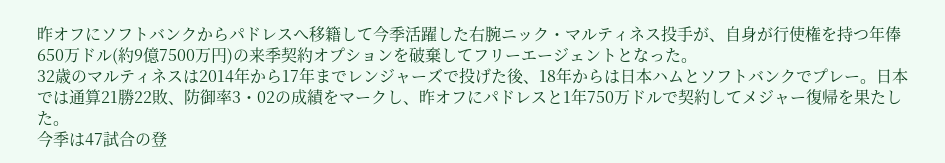昨オフにソフトバンクからパドレスへ移籍して今季活躍した右腕ニック・マルティネス投手が、自身が行使権を持つ年俸650万ドル(約9億7500万円)の来季契約オプションを破棄してフリーエージェントとなった。
32歳のマルティネスは2014年から17年までレンジャーズで投げた後、18年からは日本ハムとソフトバンクでプレー。日本では通算21勝22敗、防御率3・02の成績をマークし、昨オフにパドレスと1年750万ドルで契約してメジャー復帰を果たした。
今季は47試合の登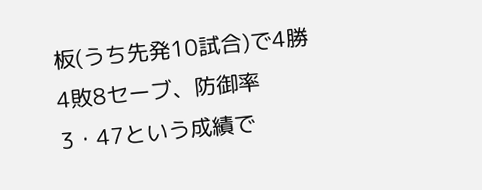板(うち先発10試合)で4勝4敗8セーブ、防御率3・47という成績で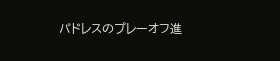パドレスのプレーオフ進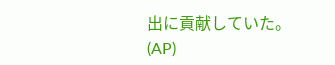出に貢献していた。(AP)